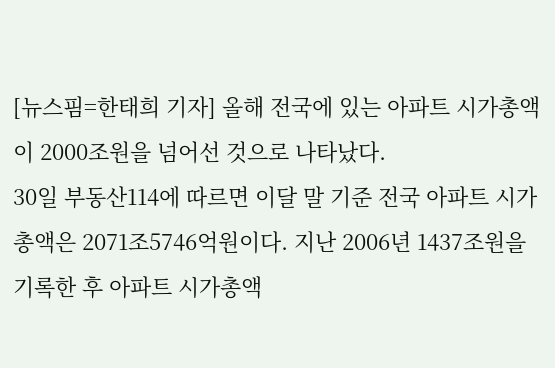[뉴스핌=한태희 기자] 올해 전국에 있는 아파트 시가총액이 2000조원을 넘어선 것으로 나타났다.
30일 부동산114에 따르면 이달 말 기준 전국 아파트 시가 총액은 2071조5746억원이다. 지난 2006년 1437조원을 기록한 후 아파트 시가총액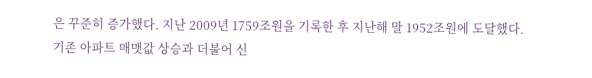은 꾸준히 증가했다. 지난 2009년 1759조원을 기록한 후 지난해 말 1952조원에 도달했다.
기존 아파트 매맷값 상승과 더불어 신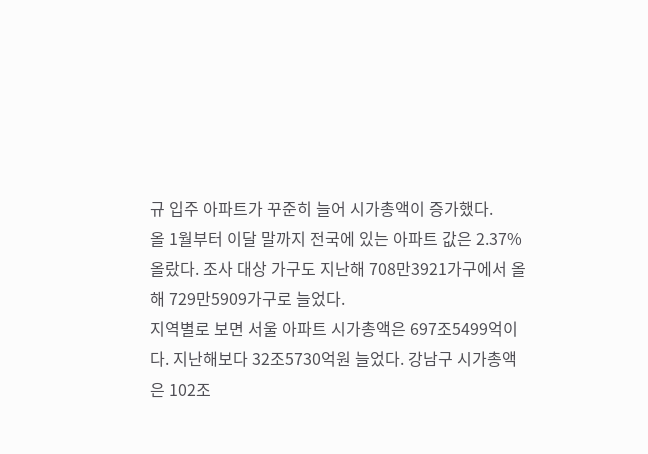규 입주 아파트가 꾸준히 늘어 시가총액이 증가했다.
올 1월부터 이달 말까지 전국에 있는 아파트 값은 2.37% 올랐다. 조사 대상 가구도 지난해 708만3921가구에서 올해 729만5909가구로 늘었다.
지역별로 보면 서울 아파트 시가총액은 697조5499억이다. 지난해보다 32조5730억원 늘었다. 강남구 시가총액은 102조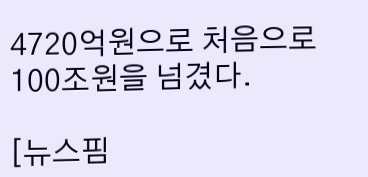4720억원으로 처음으로 100조원을 넘겼다.

[뉴스핌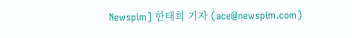Newspim] 한태희 기자 (ace@newspim.com)